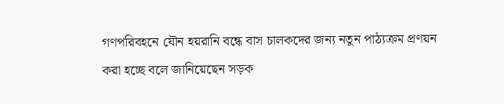গণপরিবহনে যৌন হয়রানি বন্ধে বাস চালকদের জন্য নতুন পাঠ্যক্রম প্রণয়ন করা হচ্ছে বলে জানিয়েছেন সড়ক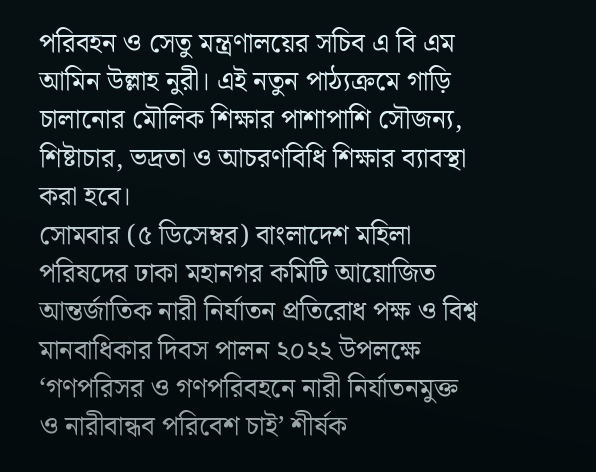পরিবহন ও সেতু মন্ত্রণালয়ের সচিব এ বি এম আমিন উল্লাহ নুরী। এই নতুন পাঠ্যক্রমে গাড়ি চালানোর মৌলিক শিক্ষার পাশাপাশি সৌজন্য, শিষ্টাচার, ভদ্রতা ও আচরণবিধি শিক্ষার ব্যাবস্থা করা হবে।
সোমবার (৫ ডিসেম্বর) বাংলাদেশ মহিলা পরিষদের ঢাকা মহানগর কমিটি আয়োজিত আন্তর্জাতিক নারী নির্যাতন প্রতিরোধ পক্ষ ও বিশ্ব মানবাধিকার দিবস পালন ২০২২ উপলক্ষে ‘গণপরিসর ও গণপরিবহনে নারী নির্যাতনমুক্ত ও নারীবান্ধব পরিবেশ চাই’ শীর্ষক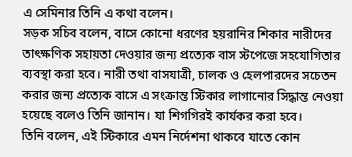এ সেমিনার তিনি এ কথা বলেন।
সড়ক সচিব বলেন, বাসে কোনো ধরণের হয়রানির শিকার নারীদের তাৎক্ষণিক সহায়তা দেওয়ার জন্য প্রত্যেক বাস স্টপেজে সহযোগিতার ব্যবস্থা করা হবে। নারী তথা বাসযাত্রী, চালক ও হেলপারদের সচেতন করার জন্য প্রত্যেক বাসে এ সংক্রান্ত স্টিকার লাগানোর সিদ্ধান্ত নেওয়া হয়েছে বলেও তিনি জানান। যা শিগগিরই কার্যকর করা হবে।
তিনি বলেন, এই স্টিকারে এমন নির্দেশনা থাকবে যাতে কোন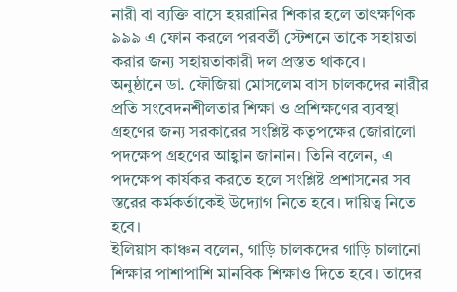নারী বা ব্যক্তি বাসে হয়রানির শিকার হলে তাৎক্ষণিক ৯৯৯ এ ফোন করলে পরবর্তী স্টেশনে তাকে সহায়তা করার জন্য সহায়তাকারী দল প্রস্তত থাকবে।
অনুষ্ঠানে ডা. ফৌজিয়া মোসলেম বাস চালকদের নারীর প্রতি সংবেদনশীলতার শিক্ষা ও প্রশিক্ষণের ব্যবস্থা গ্রহণের জন্য সরকারের সংশ্লিষ্ট কতৃপক্ষের জোরালো পদক্ষেপ গ্রহণের আহ্বান জানান। তিনি বলেন, এ পদক্ষেপ কার্যকর করতে হলে সংশ্লিষ্ট প্রশাসনের সব স্তরের কর্মকর্তাকেই উদ্যোগ নিতে হবে। দায়িত্ব নিতে হবে।
ইলিয়াস কাঞ্চন বলেন, গাড়ি চালকদের গাড়ি চালানো শিক্ষার পাশাপাশি মানবিক শিক্ষাও দিতে হবে। তাদের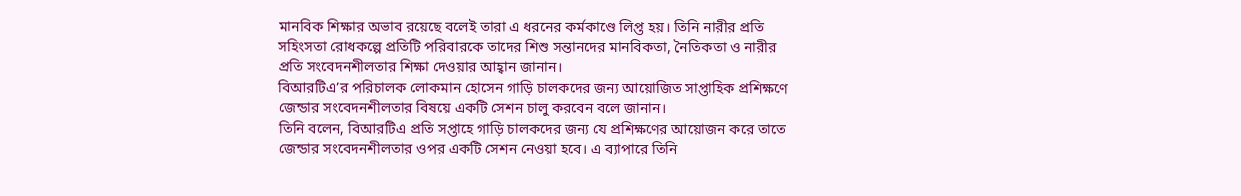মানবিক শিক্ষার অভাব রয়েছে বলেই তারা এ ধরনের কর্মকাণ্ডে লিপ্ত হয়। তিনি নারীর প্রতি সহিংসতা রোধকল্পে প্রতিটি পরিবারকে তাদের শিশু সন্তানদের মানবিকতা, নৈতিকতা ও নারীর প্রতি সংবেদনশীলতার শিক্ষা দেওয়ার আহ্বান জানান।
বিআরটিএ’র পরিচালক লোকমান হোসেন গাড়ি চালকদের জন্য আয়োজিত সাপ্তাহিক প্রশিক্ষণে জেন্ডার সংবেদনশীলতার বিষয়ে একটি সেশন চালু করবেন বলে জানান।
তিনি বলেন, বিআরটিএ প্রতি সপ্তাহে গাড়ি চালকদের জন্য যে প্রশিক্ষণের আয়োজন করে তাতে জেন্ডার সংবেদনশীলতার ওপর একটি সেশন নেওয়া হবে। এ ব্যাপারে তিনি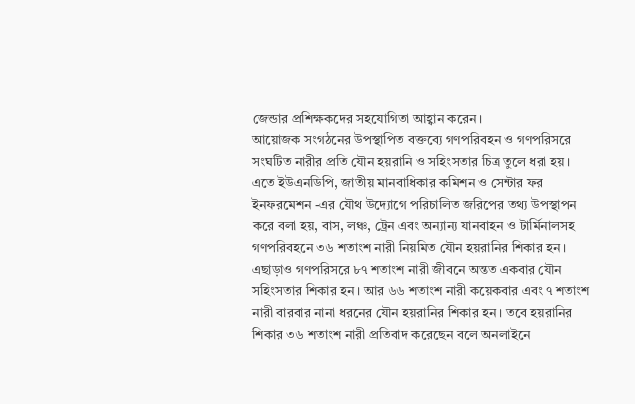জেন্ডার প্রশিক্ষকদের সহযোগিতা আহ্বান করেন।
আয়োজক সংগঠনের উপস্থাপিত বক্তব্যে গণপরিবহন ও গণপরিসরে সংঘটিত নারীর প্রতি যৌন হয়রানি ও সহিংসতার চিত্র তুলে ধরা হয়। এতে ইউএনডিপি, জাতীয় মানবাধিকার কমিশন ও সেন্টার ফর ইনফরমেশন -এর যৌথ উদ্যোগে পরিচালিত জরিপের তথ্য উপস্থাপন করে বলা হয়, বাস, লঞ্চ, ট্রেন এবং অন্যান্য যানবাহন ও টার্মিনালসহ গণপরিবহনে ৩৬ শতাংশ নারী নিয়মিত যৌন হয়রানির শিকার হন।
এছাড়াও গণপরিসরে ৮৭ শতাংশ নারী জীবনে অন্তত একবার যৌন সহিংসতার শিকার হন। আর ৬৬ শতাংশ নারী কয়েকবার এবং ৭ শতাংশ নারী বারবার নানা ধরনের যৌন হয়রানির শিকার হন। তবে হয়রানির শিকার ৩৬ শতাংশ নারী প্রতিবাদ করেছেন বলে অনলাইনে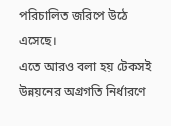পরিচালিত জরিপে উঠে এসেছে।
এতে আরও বলা হয় টেকসই উন্নয়নের অগ্রগতি নির্ধারণে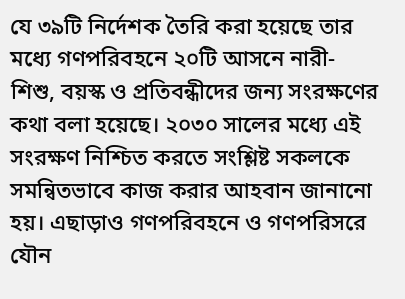যে ৩৯টি নির্দেশক তৈরি করা হয়েছে তার মধ্যে গণপরিবহনে ২০টি আসনে নারী-শিশু, বয়স্ক ও প্রতিবন্ধীদের জন্য সংরক্ষণের কথা বলা হয়েছে। ২০৩০ সালের মধ্যে এই সংরক্ষণ নিশ্চিত করতে সংশ্লিষ্ট সকলকে সমন্বিতভাবে কাজ করার আহবান জানানো হয়। এছাড়াও গণপরিবহনে ও গণপরিসরে যৌন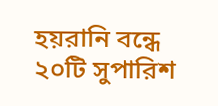হয়রানি বন্ধে ২০টি সুপারিশ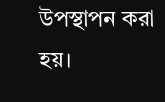উপস্থাপন করা হয়।